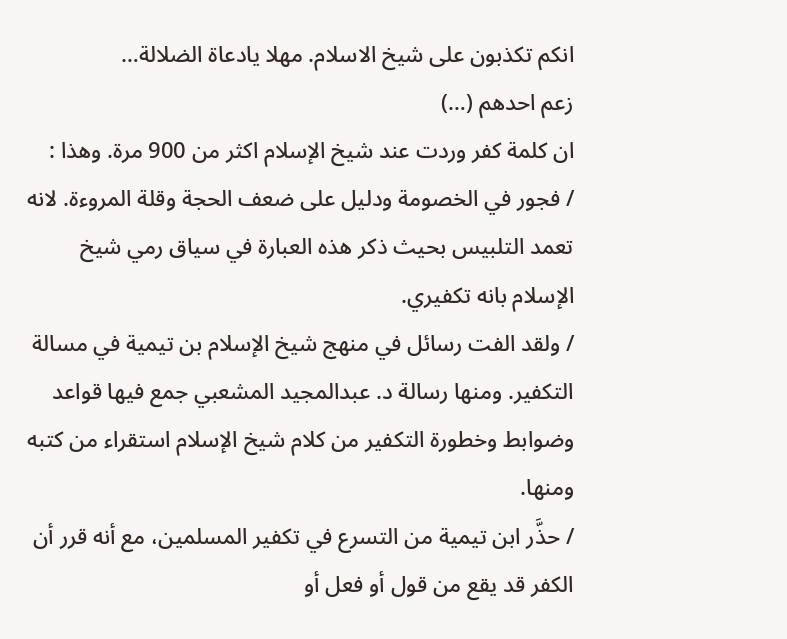انكم تكذبون على شيخ الاسلام. مهلا يادعاة الضلالة…
زعم احدهم (…)
ان كلمة كفر وردت عند شيخ الإسلام اكثر من 900 مرة. وهذا :
/ فجور في الخصومة ودليل على ضعف الحجة وقلة المروءة. لانه تعمد التلبيس بحيث ذكر هذه العبارة في سياق رمي شيخ الإسلام بانه تكفيري.
/ ولقد الفت رسائل في منهج شيخ الإسلام بن تيمية في مسالة التكفير. ومنها رسالة د. عبدالمجيد المشعبي جمع فيها قواعد وضوابط وخطورة التكفير من كلام شيخ الإسلام استقراء من كتبه ومنها.
/ حذَّر ابن تيمية من التسرع في تكفير المسلمين، مع أنه قرر أن الكفر قد يقع من قول أو فعل أو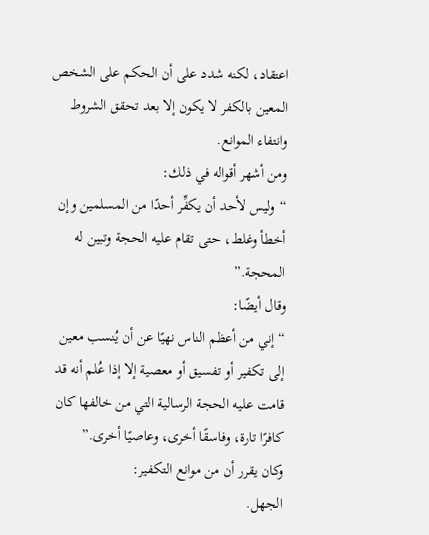اعتقاد، لكنه شدد على أن الحكم على الشخص المعين بالكفر لا يكون إلا بعد تحقق الشروط وانتفاء الموانع.
ومن أشهر أقواله في ذلك:
“وليس لأحد أن يكفِّر أحدًا من المسلمين وإن أخطأ وغلط، حتى تقام عليه الحجة وتبين له المحجة.”
وقال أيضًا:
“إني من أعظم الناس نهيًا عن أن يُنسب معين إلى تكفير أو تفسيق أو معصية إلا إذا عُلم أنه قد قامت عليه الحجة الرسالية التي من خالفها كان كافرًا تارة، وفاسقًا أخرى، وعاصيًا أخرى.”
وكان يقرر أن من موانع التكفير:
الجهل.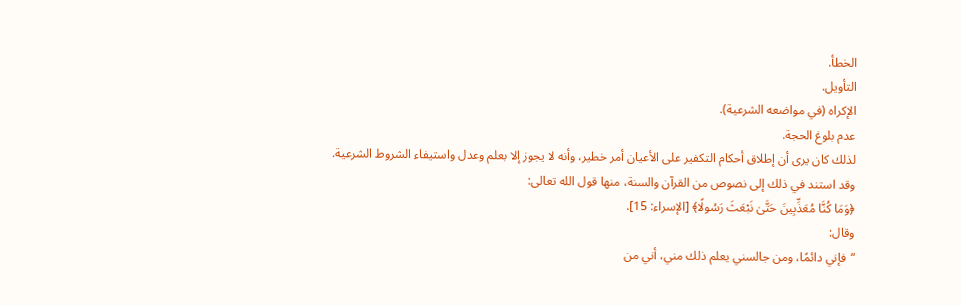الخطأ.
التأويل.
الإكراه (في مواضعه الشرعية).
عدم بلوغ الحجة.
لذلك كان يرى أن إطلاق أحكام التكفير على الأعيان أمر خطير، وأنه لا يجوز إلا بعلم وعدل واستيفاء الشروط الشرعية.
وقد استند في ذلك إلى نصوص من القرآن والسنة، منها قول الله تعالى:
﴿وَمَا كُنَّا مُعَذِّبِينَ حَتَّىٰ نَبْعَثَ رَسُولًا﴾ [الإسراء: 15].
وقال:
“فإني دائمًا، ومن جالسني يعلم ذلك مني، أني من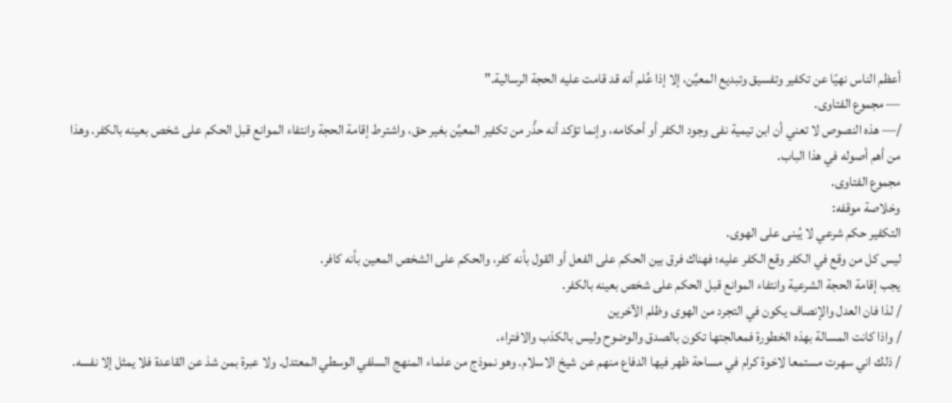أعظم الناس نهيًا عن تكفير وتفسيق وتبديع المعيَّن، إلا إذا عُلم أنه قد قامت عليه الحجة الرسالية.”
— مجموع الفتاوى.
/— هذه النصوص لا تعني أن ابن تيمية نفى وجود الكفر أو أحكامه، وإنما تؤكد أنه حذَّر من تكفير المعيَّن بغير حق، واشترط إقامة الحجة وانتفاء الموانع قبل الحكم على شخص بعينه بالكفر. وهذا من أهم أصوله في هذا الباب.
مجموع الفتاوى.
وخلاصة موقفه:
التكفير حكم شرعي لا يُبنى على الهوى.
ليس كل من وقع في الكفر وقع الكفر عليه؛ فهناك فرق بين الحكم على الفعل أو القول بأنه كفر، والحكم على الشخص المعين بأنه كافر.
يجب إقامة الحجة الشرعية وانتفاء الموانع قبل الحكم على شخص بعينه بالكفر.
/ لذا فان العدل والإنصاف يكون في التجرد من الهوى وظلم الآخرين
/ واذا كانت المسالة بهذه الخطورة فمعالجتها تكون بالصدق والوضوح وليس بالكذب والافتراء.
/ ذلك اني سهرت مستمعا لاخوة كرام في مساحة ظهر فيها الدفاع منهم عن شيخ الاسلام. وهو نموذج من علماء المنهج السلفي الوسطي المعتدل. ولا عبرة بمن شذ عن القاعدة فلا يمثل إلا نفسه.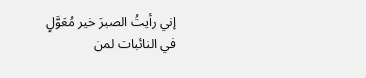إني رأيتُ الصبرَ خير مُعَوَّلٍ
في النائبات لمن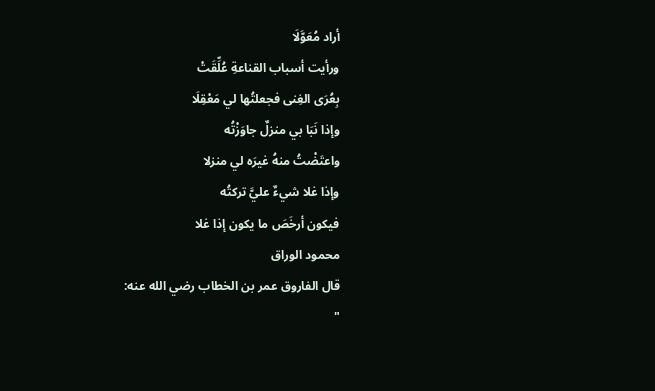أراد مُعَوَّلَا
ورأيت أسباب القناعةِ عُلِّقَتْ
بِعُرَى الغِنى فجعلتُها لي مَعْقِلَا
وإذا نَبَا بي منزلٌ جاوَزْتُه
واعتَضْتُ منهُ غيرَه لي منزلا
وإذا غلا شيءٌ عليَّ تركتُه
فيكون أرخَصَ ما يكون إذا غلا
محمود الوراق
قال الفاروق عمر بن الخطاب رضي الله عنه:
"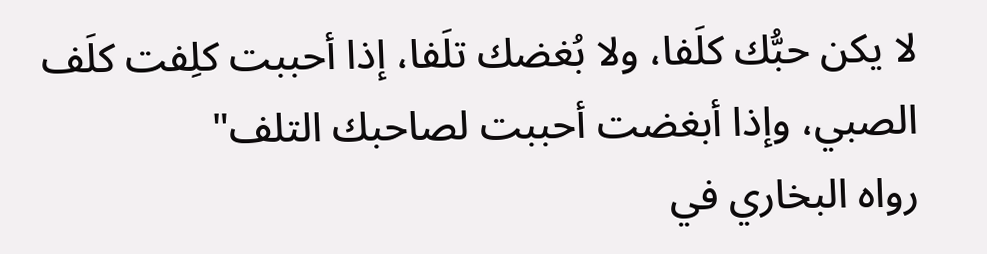لا يكن حبُّك كلَفا، ولا بُغضك تلَفا، إذا أحببت كلِفت كلَف الصبي، وإذا أبغضت أحببت لصاحبك التلف"
رواه البخاري في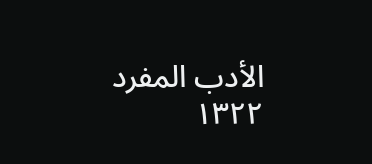الأدب المفرد ١٣٢٢